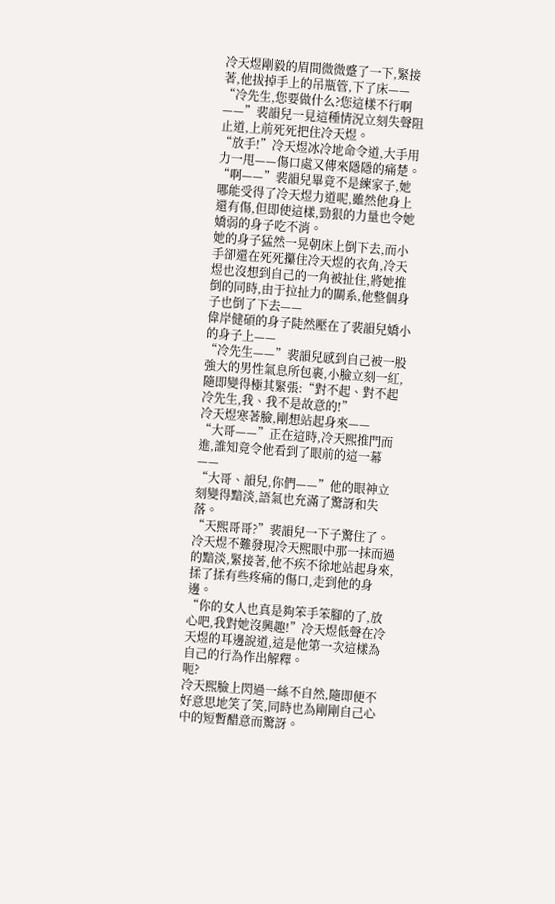冷天煜剛毅的眉間微微蹙了一下,緊接著,他拔掉手上的吊瓶管,下了床——
“冷先生,您要做什么?您這樣不行啊——”裴韻兒一見這種情況立刻失聲阻止道,上前死死把住冷天煜。
“放手!”冷天煜冰冷地命令道,大手用力一甩——傷口處又傳來隱隱的痛楚。
“啊——”裴韻兒畢竟不是練家子,她哪能受得了冷天煜力道呢,雖然他身上還有傷,但即使這樣,勁狠的力量也令她嬌弱的身子吃不消。
她的身子猛然一晃朝床上倒下去,而小手卻還在死死攥住冷天煜的衣角,冷天煜也沒想到自己的一角被扯住,將她推倒的同時,由于拉扯力的關系,他整個身子也倒了下去——
偉岸健碩的身子陡然壓在了裴韻兒嬌小的身子上——
“冷先生——”裴韻兒感到自己被一股強大的男性氣息所包裹,小臉立刻一紅,隨即變得極其緊張:“對不起、對不起冷先生,我、我不是故意的!”
冷天煜寒著臉,剛想站起身來——
“大哥——”正在這時,冷天熙推門而進,誰知竟令他看到了眼前的這一幕——
“大哥、韻兒,你們——”他的眼神立刻變得黯淡,語氣也充滿了驚訝和失落。
“天熙哥哥?”裴韻兒一下子驚住了。
冷天煜不難發現冷天熙眼中那一抹而過的黯淡,緊接著,他不疾不徐地站起身來,揉了揉有些疼痛的傷口,走到他的身邊。
“你的女人也真是夠笨手笨腳的了,放心吧,我對她沒興趣!”冷天煜低聲在冷天煜的耳邊說道,這是他第一次這樣為自己的行為作出解釋。
呃?
冷天熙臉上閃過一絲不自然,隨即便不好意思地笑了笑,同時也為剛剛自己心中的短暫醋意而驚訝。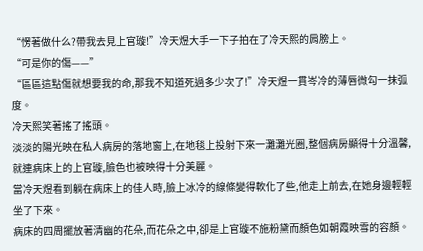“愣著做什么?帶我去見上官璇!”冷天煜大手一下子拍在了冷天熙的肩膀上。
“可是你的傷——”
“區區這點傷就想要我的命,那我不知道死過多少次了!”冷天煜一貫岑冷的薄唇微勾一抹弧度。
冷天熙笑著搖了搖頭。
淡淡的陽光映在私人病房的落地窗上,在地毯上投射下來一灘灘光圈,整個病房顯得十分溫馨,就連病床上的上官璇,臉色也被映得十分美麗。
當冷天煜看到躺在病床上的佳人時,臉上冰冷的線條變得軟化了些,他走上前去,在她身邊輕輕坐了下來。
病床的四周擺放著清幽的花朵,而花朵之中,卻是上官璇不施粉黛而顏色如朝霞映雪的容顏。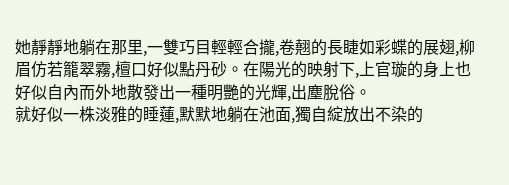她靜靜地躺在那里,一雙巧目輕輕合攏,卷翹的長睫如彩蝶的展翅,柳眉仿若籠翠霧,檀口好似點丹砂。在陽光的映射下,上官璇的身上也好似自內而外地散發出一種明艷的光輝,出塵脫俗。
就好似一株淡雅的睡蓮,默默地躺在池面,獨自綻放出不染的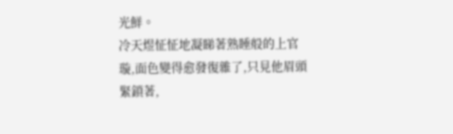光鮮。
冷天煜怔怔地凝睇著熟睡般的上官璇,面色變得愈發復雜了,只見他眉頭緊鎖著,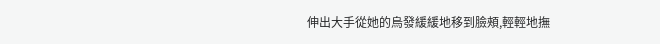伸出大手從她的烏發緩緩地移到臉頰,輕輕地撫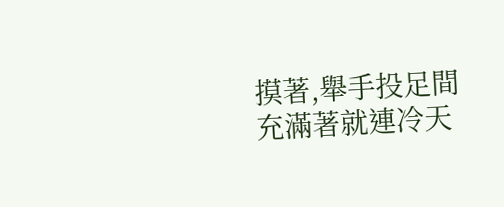摸著,舉手投足間充滿著就連冷天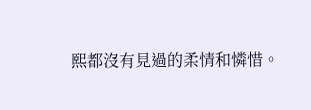熙都沒有見過的柔情和憐惜。